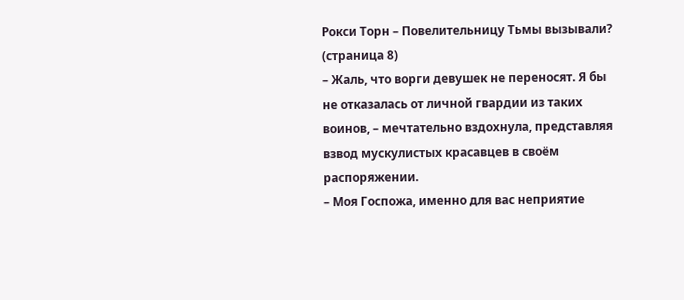Рокси Торн – Повелительницу Тьмы вызывали? (страница 8)
– Жаль, что ворги девушек не переносят. Я бы не отказалась от личной гвардии из таких воинов, – мечтательно вздохнула, представляя взвод мускулистых красавцев в своём распоряжении.
– Моя Госпожа, именно для вас неприятие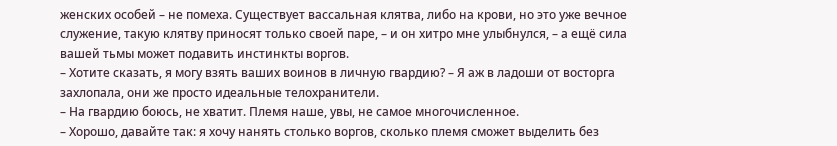женских особей – не помеха. Существует вассальная клятва, либо на крови, но это уже вечное служение, такую клятву приносят только своей паре, – и он хитро мне улыбнулся, – а ещё сила вашей тьмы может подавить инстинкты воргов.
– Хотите сказать, я могу взять ваших воинов в личную гвардию? – Я аж в ладоши от восторга захлопала, они же просто идеальные телохранители.
– На гвардию боюсь, не хватит. Племя наше, увы, не самое многочисленное.
– Хорошо, давайте так: я хочу нанять столько воргов, сколько племя сможет выделить без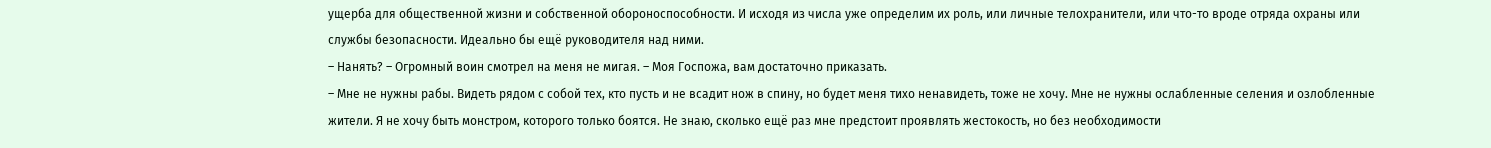ущерба для общественной жизни и собственной обороноспособности. И исходя из числа уже определим их роль, или личные телохранители, или что-то вроде отряда охраны или службы безопасности. Идеально бы ещё руководителя над ними.
– Нанять? – Огромный воин смотрел на меня не мигая. – Моя Госпожа, вам достаточно приказать.
– Мне не нужны рабы. Видеть рядом с собой тех, кто пусть и не всадит нож в спину, но будет меня тихо ненавидеть, тоже не хочу. Мне не нужны ослабленные селения и озлобленные жители. Я не хочу быть монстром, которого только боятся. Не знаю, сколько ещё раз мне предстоит проявлять жестокость, но без необходимости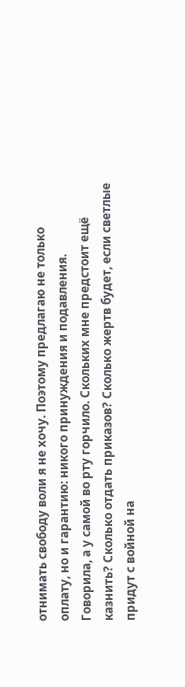отнимать свободу воли я не хочу. Поэтому предлагаю не только оплату, но и гарантию: никого принуждения и подавления.
Говорила, а у самой во рту горчило. Скольких мне предстоит ещё казнить? Сколько отдать приказов? Сколько жертв будет, если светлые придут с войной на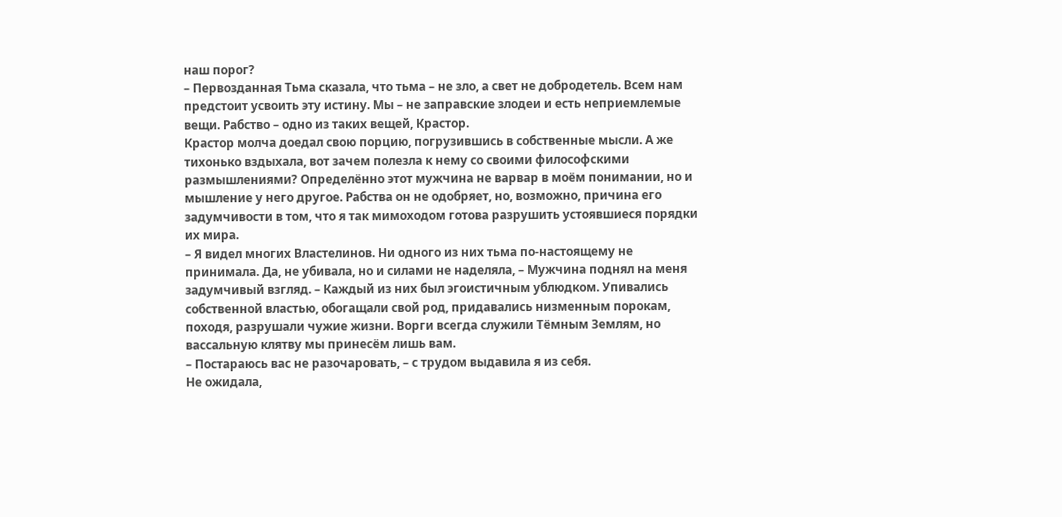наш порог?
– Первозданная Тьма сказала, что тьма – не зло, а свет не добродетель. Всем нам предстоит усвоить эту истину. Мы – не заправские злодеи и есть неприемлемые вещи. Рабство – одно из таких вещей, Крастор.
Крастор молча доедал свою порцию, погрузившись в собственные мысли. А же тихонько вздыхала, вот зачем полезла к нему со своими философскими размышлениями? Определённо этот мужчина не варвар в моём понимании, но и мышление у него другое. Рабства он не одобряет, но, возможно, причина его задумчивости в том, что я так мимоходом готова разрушить устоявшиеся порядки их мира.
– Я видел многих Властелинов. Ни одного из них тьма по-настоящему не принимала. Да, не убивала, но и силами не наделяла, – Мужчина поднял на меня задумчивый взгляд. – Каждый из них был эгоистичным ублюдком. Упивались собственной властью, обогащали свой род, придавались низменным порокам, походя, разрушали чужие жизни. Ворги всегда служили Тёмным Землям, но вассальную клятву мы принесём лишь вам.
– Постараюсь вас не разочаровать, – с трудом выдавила я из себя.
Не ожидала,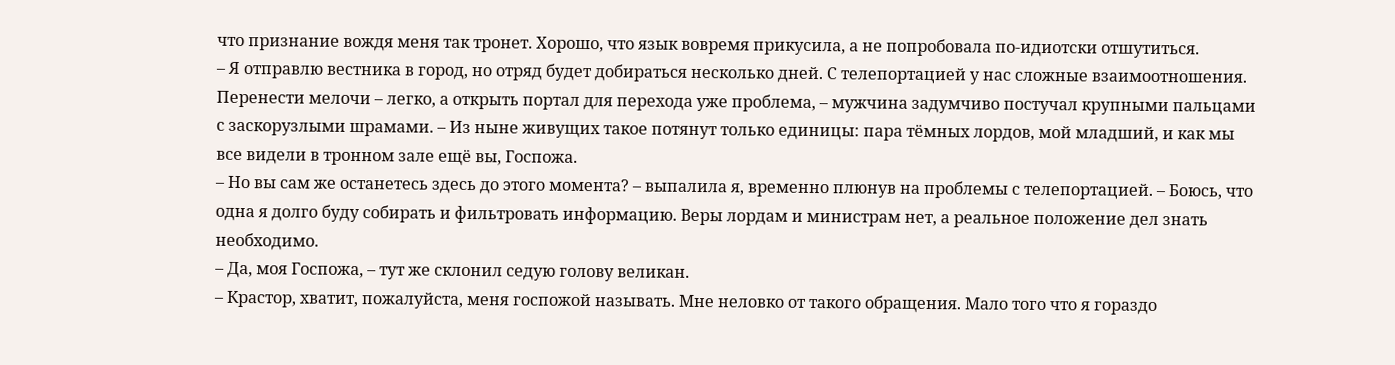что признание вождя меня так тронет. Хорошо, что язык вовремя прикусила, а не попробовала по-идиотски отшутиться.
– Я отправлю вестника в город, но отряд будет добираться несколько дней. С телепортацией у нас сложные взаимоотношения. Перенести мелочи – легко, а открыть портал для перехода уже проблема, – мужчина задумчиво постучал крупными пальцами с заскорузлыми шрамами. – Из ныне живущих такое потянут только единицы: пара тёмных лордов, мой младший, и как мы все видели в тронном зале ещё вы, Госпожа.
– Но вы сам же останетесь здесь до этого момента? – выпалила я, временно плюнув на проблемы с телепортацией. – Боюсь, что одна я долго буду собирать и фильтровать информацию. Веры лордам и министрам нет, а реальное положение дел знать необходимо.
– Да, моя Госпожа, – тут же склонил седую голову великан.
– Крастор, хватит, пожалуйста, меня госпожой называть. Мне неловко от такого обращения. Мало того что я гораздо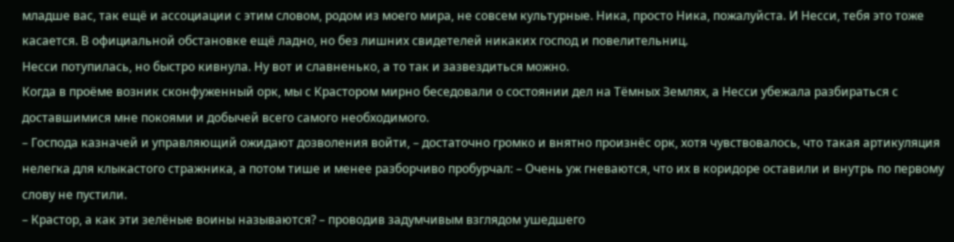младше вас, так ещё и ассоциации с этим словом, родом из моего мира, не совсем культурные. Ника, просто Ника, пожалуйста. И Несси, тебя это тоже касается. В официальной обстановке ещё ладно, но без лишних свидетелей никаких господ и повелительниц.
Несси потупилась, но быстро кивнула. Ну вот и славненько, а то так и зазвездиться можно.
Когда в проёме возник сконфуженный орк, мы с Крастором мирно беседовали о состоянии дел на Тёмных Землях, а Несси убежала разбираться с доставшимися мне покоями и добычей всего самого необходимого.
– Господа казначей и управляющий ожидают дозволения войти, – достаточно громко и внятно произнёс орк, хотя чувствовалось, что такая артикуляция нелегка для клыкастого стражника, а потом тише и менее разборчиво пробурчал: – Очень уж гневаются, что их в коридоре оставили и внутрь по первому слову не пустили.
– Крастор, а как эти зелёные воины называются? – проводив задумчивым взглядом ушедшего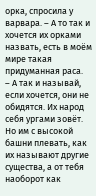орка, спросила у варвара. – А то так и хочется их орками назвать, есть в моём мире такая придуманная раса.
– А так и называй, если хочется, они не обидятся. Их народ себя ургами зовёт. Но им с высокой башни плевать, как их называют другие существа, а от тебя наоборот как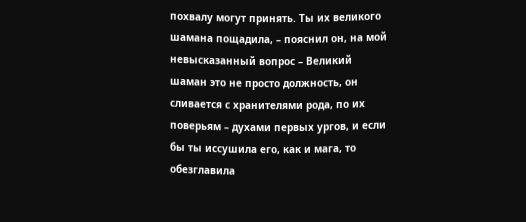похвалу могут принять. Ты их великого шамана пощадила, – пояснил он, на мой невысказанный вопрос – Великий шаман это не просто должность, он сливается с хранителями рода, по их поверьям – духами первых ургов, и если бы ты иссушила его, как и мага, то обезглавила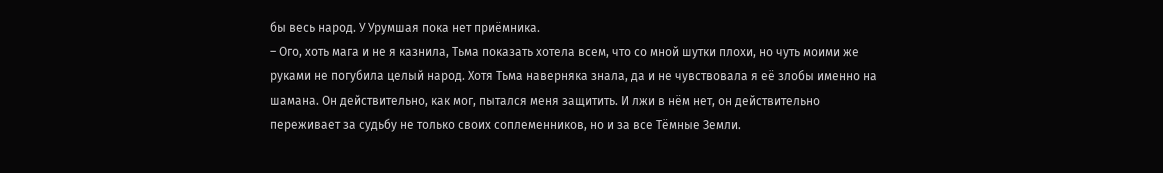бы весь народ. У Урумшая пока нет приёмника.
– Ого, хоть мага и не я казнила, Тьма показать хотела всем, что со мной шутки плохи, но чуть моими же руками не погубила целый народ. Хотя Тьма наверняка знала, да и не чувствовала я её злобы именно на шамана. Он действительно, как мог, пытался меня защитить. И лжи в нём нет, он действительно переживает за судьбу не только своих соплеменников, но и за все Тёмные Земли.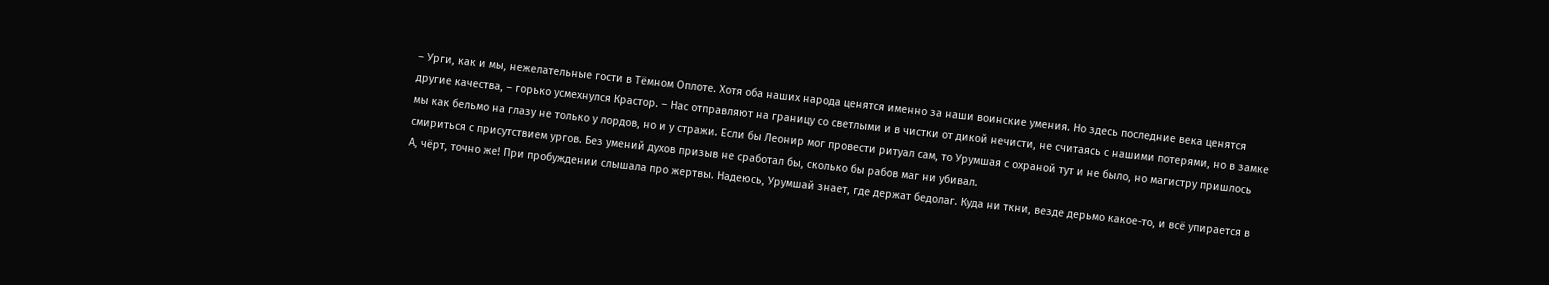– Урги, как и мы, нежелательные гости в Тёмном Оплоте. Хотя оба наших народа ценятся именно за наши воинские умения. Но здесь последние века ценятся другие качества, – горько усмехнулся Крастор. – Нас отправляют на границу со светлыми и в чистки от дикой нечисти, не считаясь с нашими потерями, но в замке мы как бельмо на глазу не только у лордов, но и у стражи. Если бы Леонир мог провести ритуал сам, то Урумшая с охраной тут и не было, но магистру пришлось смириться с присутствием ургов. Без умений духов призыв не сработал бы, сколько бы рабов маг ни убивал.
А, чёрт, точно же! При пробуждении слышала про жертвы. Надеюсь, Урумшай знает, где держат бедолаг. Куда ни ткни, везде дерьмо какое-то, и всё упирается в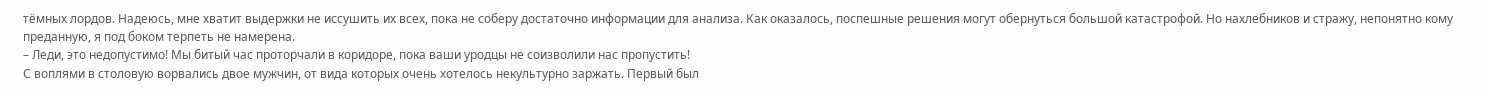тёмных лордов. Надеюсь, мне хватит выдержки не иссушить их всех, пока не соберу достаточно информации для анализа. Как оказалось, поспешные решения могут обернуться большой катастрофой. Но нахлебников и стражу, непонятно кому преданную, я под боком терпеть не намерена.
– Леди, это недопустимо! Мы битый час проторчали в коридоре, пока ваши уродцы не соизволили нас пропустить!
С воплями в столовую ворвались двое мужчин, от вида которых очень хотелось некультурно заржать. Первый был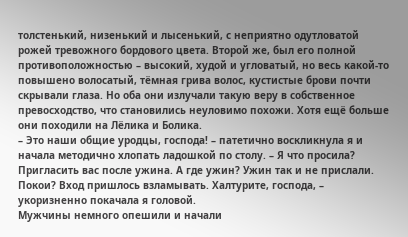толстенький, низенький и лысенький, с неприятно одутловатой рожей тревожного бордового цвета. Второй же, был его полной противоположностью – высокий, худой и угловатый, но весь какой-то повышено волосатый, тёмная грива волос, кустистые брови почти скрывали глаза. Но оба они излучали такую веру в собственное превосходство, что становились неуловимо похожи. Хотя ещё больше они походили на Лёлика и Болика.
– Это наши общие уродцы, господа! – патетично воскликнула я и начала методично хлопать ладошкой по столу. – Я что просила? Пригласить вас после ужина. А где ужин? Ужин так и не прислали. Покои? Вход пришлось взламывать. Халтурите, господа, – укоризненно покачала я головой.
Мужчины немного опешили и начали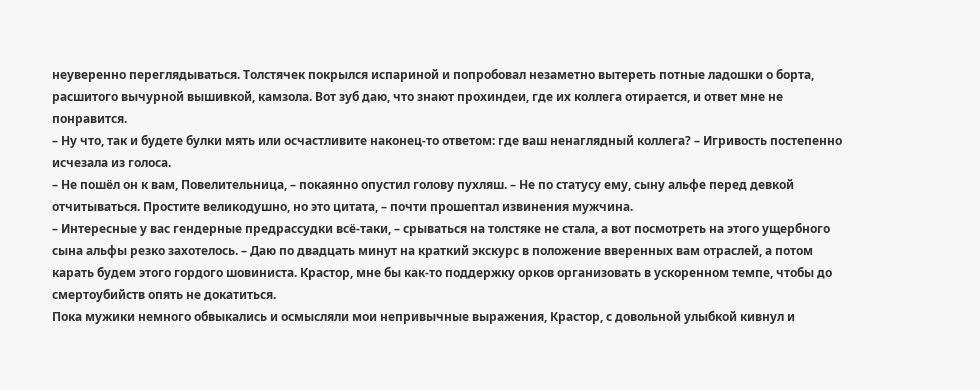неуверенно переглядываться. Толстячек покрылся испариной и попробовал незаметно вытереть потные ладошки о борта, расшитого вычурной вышивкой, камзола. Вот зуб даю, что знают прохиндеи, где их коллега отирается, и ответ мне не понравится.
– Ну что, так и будете булки мять или осчастливите наконец-то ответом: где ваш ненаглядный коллега? – Игривость постепенно исчезала из голоса.
– Не пошёл он к вам, Повелительница, – покаянно опустил голову пухляш. – Не по статусу ему, сыну альфе перед девкой отчитываться. Простите великодушно, но это цитата, – почти прошептал извинения мужчина.
– Интересные у вас гендерные предрассудки всё-таки, – срываться на толстяке не стала, а вот посмотреть на этого ущербного сына альфы резко захотелось. – Даю по двадцать минут на краткий экскурс в положение вверенных вам отраслей, а потом карать будем этого гордого шовиниста. Крастор, мне бы как-то поддержку орков организовать в ускоренном темпе, чтобы до смертоубийств опять не докатиться.
Пока мужики немного обвыкались и осмысляли мои непривычные выражения, Крастор, с довольной улыбкой кивнул и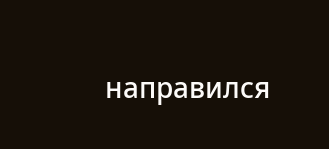направился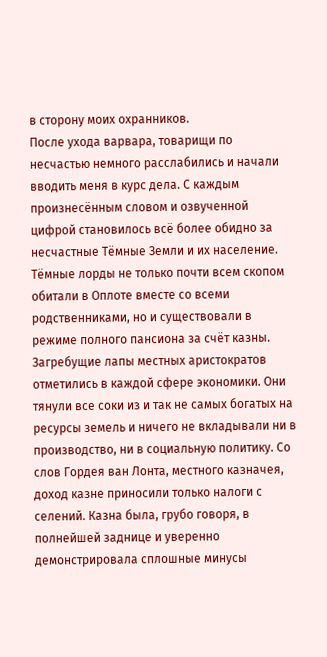в сторону моих охранников.
После ухода варвара, товарищи по несчастью немного расслабились и начали вводить меня в курс дела. С каждым произнесённым словом и озвученной цифрой становилось всё более обидно за несчастные Тёмные Земли и их население.
Тёмные лорды не только почти всем скопом обитали в Оплоте вместе со всеми родственниками, но и существовали в режиме полного пансиона за счёт казны. Загребущие лапы местных аристократов отметились в каждой сфере экономики. Они тянули все соки из и так не самых богатых на ресурсы земель и ничего не вкладывали ни в производство, ни в социальную политику. Со слов Гордея ван Лонта, местного казначея, доход казне приносили только налоги с селений. Казна была, грубо говоря, в полнейшей заднице и уверенно демонстрировала сплошные минусы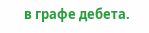в графе дебета.